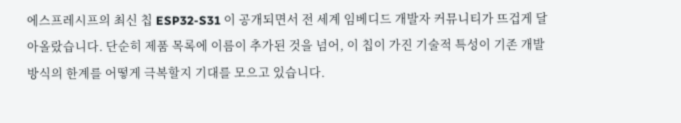에스프레시프의 최신 칩 ESP32-S31 이 공개되면서 전 세계 임베디드 개발자 커뮤니티가 뜨겁게 달아올랐습니다. 단순히 제품 목록에 이름이 추가된 것을 넘어, 이 칩이 가진 기술적 특성이 기존 개발 방식의 한계를 어떻게 극복할지 기대를 모으고 있습니다.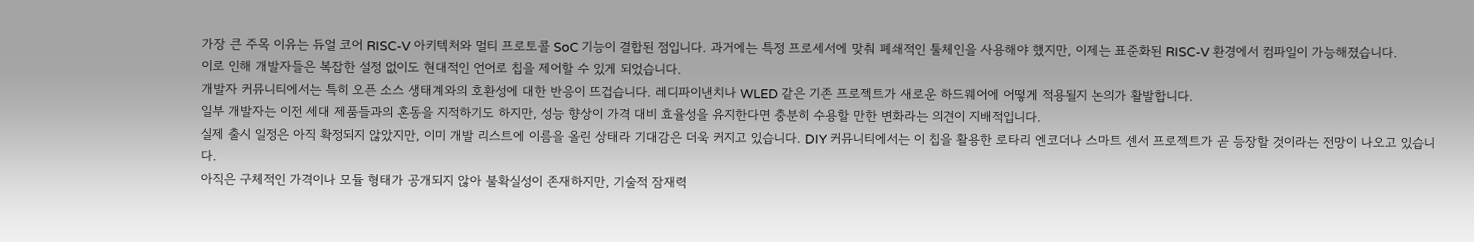가장 큰 주목 이유는 듀얼 코어 RISC-V 아키텍처와 멀티 프로토콜 SoC 기능이 결합된 점입니다. 과거에는 특정 프로세서에 맞춰 폐쇄적인 툴체인을 사용해야 했지만, 이제는 표준화된 RISC-V 환경에서 컴파일이 가능해졌습니다.
이로 인해 개발자들은 복잡한 설정 없이도 현대적인 언어로 칩을 제어할 수 있게 되었습니다.
개발자 커뮤니티에서는 특히 오픈 소스 생태계와의 호환성에 대한 반응이 뜨겁습니다. 레디파이낸치나 WLED 같은 기존 프로젝트가 새로운 하드웨어에 어떻게 적용될지 논의가 활발합니다.
일부 개발자는 이전 세대 제품들과의 혼동을 지적하기도 하지만, 성능 향상이 가격 대비 효율성을 유지한다면 충분히 수용할 만한 변화라는 의견이 지배적입니다.
실제 출시 일정은 아직 확정되지 않았지만, 이미 개발 리스트에 이름을 올린 상태라 기대감은 더욱 커지고 있습니다. DIY 커뮤니티에서는 이 칩을 활용한 로타리 엔코더나 스마트 센서 프로젝트가 곧 등장할 것이라는 전망이 나오고 있습니다.
아직은 구체적인 가격이나 모듈 형태가 공개되지 않아 불확실성이 존재하지만, 기술적 잠재력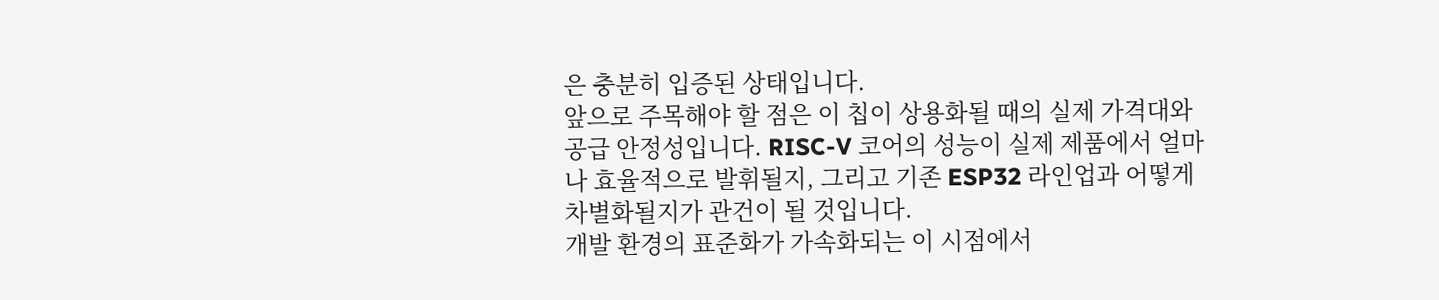은 충분히 입증된 상태입니다.
앞으로 주목해야 할 점은 이 칩이 상용화될 때의 실제 가격대와 공급 안정성입니다. RISC-V 코어의 성능이 실제 제품에서 얼마나 효율적으로 발휘될지, 그리고 기존 ESP32 라인업과 어떻게 차별화될지가 관건이 될 것입니다.
개발 환경의 표준화가 가속화되는 이 시점에서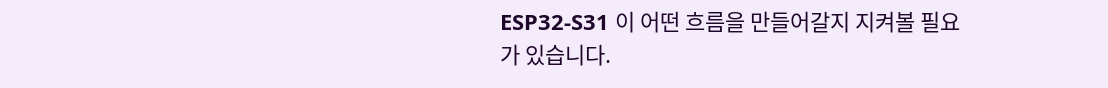ESP32-S31 이 어떤 흐름을 만들어갈지 지켜볼 필요가 있습니다.